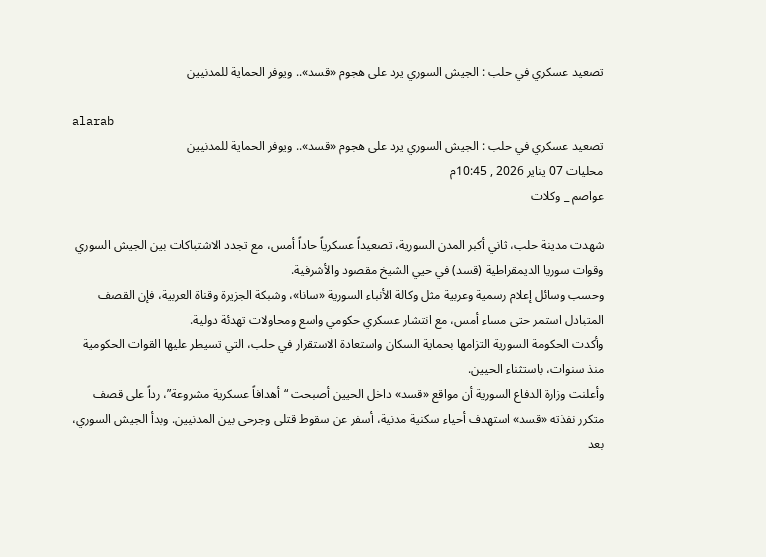تصعيد عسكري في حلب : الجيش السوري يرد على هجوم «قسد».. ويوفر الحماية للمدنيين

alarab
تصعيد عسكري في حلب : الجيش السوري يرد على هجوم «قسد».. ويوفر الحماية للمدنيين
محليات 07 يناير 2026 , 10:45م
عواصم _ وكلات

شهدت مدينة حلب، ثاني أكبر المدن السورية، تصعيداً عسكرياً حاداً أمس، مع تجدد الاشتباكات بين الجيش السوري وقوات سوريا الديمقراطية (قسد) في حيي الشيخ مقصود والأشرفية.
وحسب وسائل إعلام رسمية وعربية مثل وكالة الأنباء السورية «سانا»، وشبكة الجزيرة وقناة العربية، فإن القصف المتبادل استمر حتى مساء أمس، مع انتشار عسكري حكومي واسع ومحاولات تهدئة دولية.
وأكدت الحكومة السورية التزامها بحماية السكان واستعادة الاستقرار في حلب، التي تسيطر عليها القوات الحكومية منذ سنوات، باستثناء الحيين.
وأعلنت وزارة الدفاع السورية أن مواقع «قسد» داخل الحيين أصبحت “أهدافاً عسكرية مشروعة”، رداً على قصف متكرر نفذته «قسد» استهدف أحياء سكنية مدنية، أسفر عن سقوط قتلى وجرحى بين المدنيين. وبدأ الجيش السوري، بعد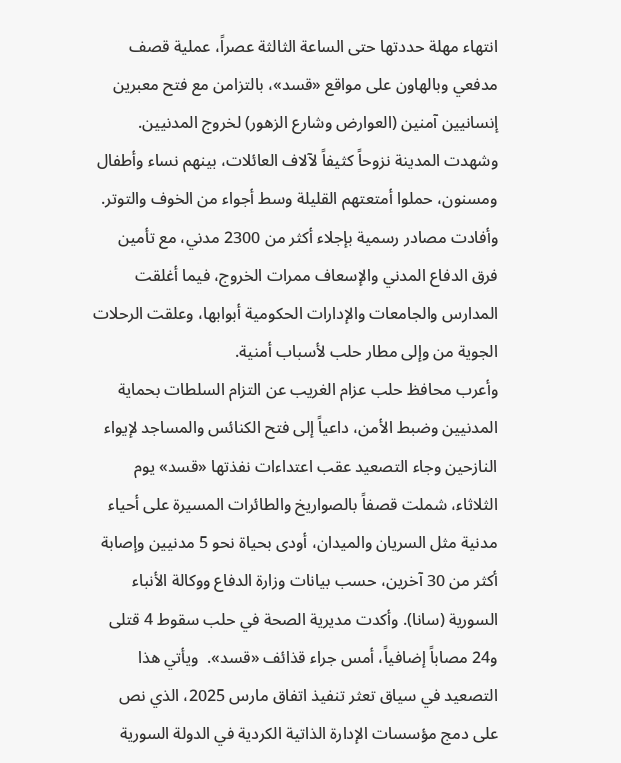انتهاء مهلة حددتها حتى الساعة الثالثة عصراً، عملية قصف مدفعي وبالهاون على مواقع «قسد»، بالتزامن مع فتح معبرين إنسانيين آمنين (العوارض وشارع الزهور) لخروج المدنيين.
وشهدت المدينة نزوحاً كثيفاً لآلاف العائلات، بينهم نساء وأطفال ومسنون، حملوا أمتعتهم القليلة وسط أجواء من الخوف والتوتر.  وأفادت مصادر رسمية بإجلاء أكثر من 2300 مدني، مع تأمين فرق الدفاع المدني والإسعاف ممرات الخروج، فيما أغلقت المدارس والجامعات والإدارات الحكومية أبوابها، وعلقت الرحلات الجوية من وإلى مطار حلب لأسباب أمنية.
وأعرب محافظ حلب عزام الغريب عن التزام السلطات بحماية المدنيين وضبط الأمن، داعياً إلى فتح الكنائس والمساجد لإيواء النازحين وجاء التصعيد عقب اعتداءات نفذتها «قسد» يوم الثلاثاء، شملت قصفاً بالصواريخ والطائرات المسيرة على أحياء مدنية مثل السريان والميدان، أودى بحياة نحو 5 مدنيين وإصابة أكثر من 30 آخرين، حسب بيانات وزارة الدفاع ووكالة الأنباء السورية (سانا). وأكدت مديرية الصحة في حلب سقوط 4 قتلى و24 مصاباً إضافياً، أمس جراء قذائف «قسد».  ويأتي هذا التصعيد في سياق تعثر تنفيذ اتفاق مارس 2025، الذي نص على دمج مؤسسات الإدارة الذاتية الكردية في الدولة السورية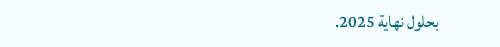بحلول نهاية 2025.